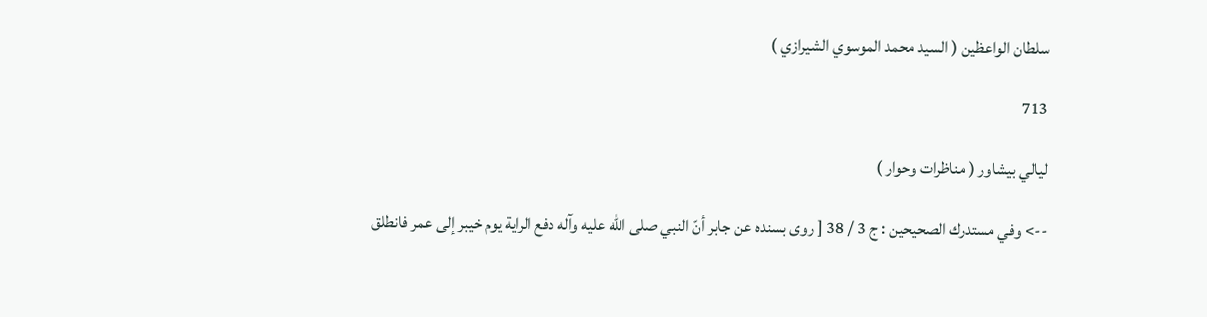سلطان الواعظين ( السيد محمد الموسوي الشيرازي )

713

ليالي بيشاور ( مناظرات وحوار )

--> وفي مستدرك الصحيحين : ج 3 / 38 [ روى بسنده عن جابر أنّ النبي صلى اللّه عليه وآله دفع الراية يوم خيبر إلى عمر فانطلق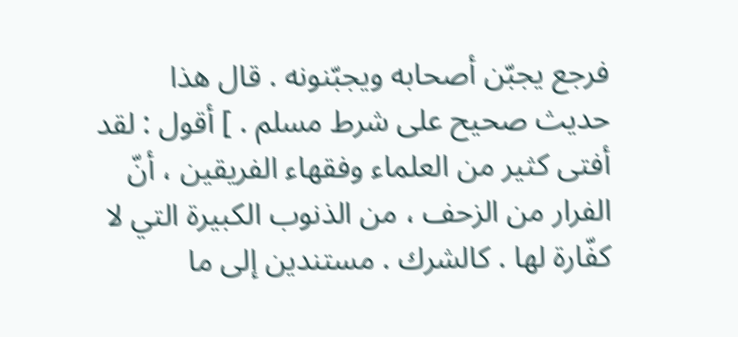فرجع يجبّن أصحابه ويجبّنونه . قال هذا حديث صحيح على شرط مسلم . ] أقول : لقد أفتى كثير من العلماء وفقهاء الفريقين ، أنّ الفرار من الزحف ، من الذنوب الكبيرة التي لا كفّارة لها . كالشرك . مستندين إلى ما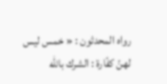رواه المحدثون : « خمس ليس لهنّ كفّارة : الشرك باللّه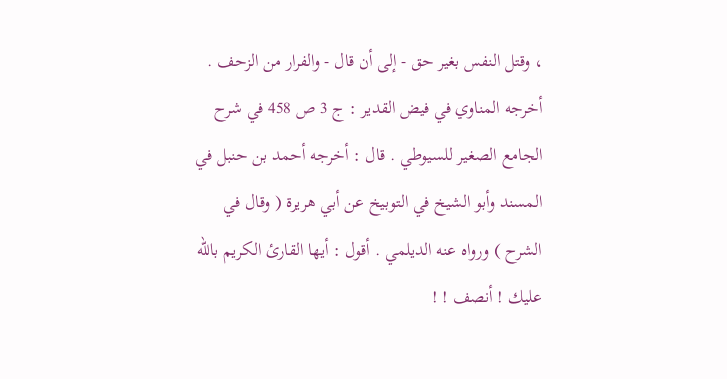، وقتل النفس بغير حق - إلى أن قال - والفرار من الزحف . أخرجه المناوي في فيض القدير : ج 3 ص 458 في شرح الجامع الصغير للسيوطي . قال : أخرجه أحمد بن حنبل في المسند وأبو الشيخ في التوبيخ عن أبي هريرة ( وقال في الشرح ) ورواه عنه الديلمي . أقول : أيها القارئ الكريم باللّه عليك ! أنصف ! !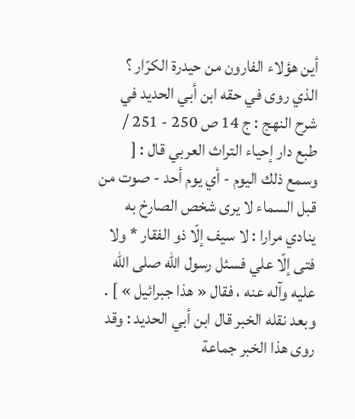أين هؤلاء الفارون من حيدرة الكرّار ؟ الذي روى في حقه ابن أبي الحديد في شرح النهج : ج 14 ص 250 - 251 / طبع دار إحياء التراث العربي قال : [ وسمع ذلك اليوم - أي يوم أحد - صوت من قبل السماء لا يرى شخص الصارخ به ينادي مرارا : لا سيف إلّا ذو الفقار * ولا فتى إلّا علي فسئل رسول اللّه صلى اللّه عليه وآله عنه ، فقال « هذا جبرائيل » ] . وبعد نقله الخبر قال ابن أبي الحديد : وقد روى هذا الخبر جماعة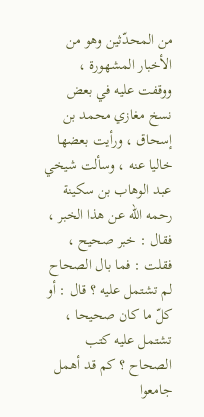من المحدّثين وهو من الأخبار المشهورة ، ووقفت عليه في بعض نسخ مغازي محمد بن إسحاق ، ورأيت بعضها خاليا عنه ، وسألت شيخي عبد الوهاب بن سكينة رحمه اللّه عن هذا الخبر ، فقال : خبر صحيح ، فقلت : فما بال الصحاح لم تشتمل عليه ؟ قال : أو كلّ ما كان صحيحا ، تشتمل عليه كتب الصحاح ؟ كم قد أهمل جامعوا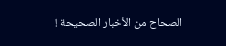الصحاح من الأخبار الصحيحة !